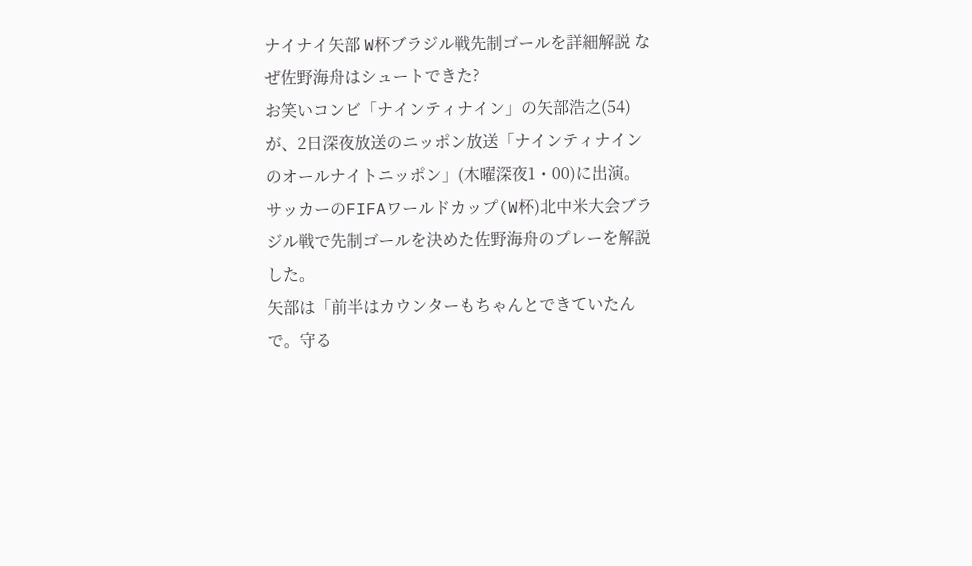ナイナイ矢部 W杯ブラジル戦先制ゴールを詳細解説 なぜ佐野海舟はシュートできた?
お笑いコンビ「ナインティナイン」の矢部浩之(54)が、2日深夜放送のニッポン放送「ナインティナインのオールナイトニッポン」(木曜深夜1・00)に出演。サッカーのFIFAワールドカップ(W杯)北中米大会ブラジル戦で先制ゴールを決めた佐野海舟のプレーを解説した。
矢部は「前半はカウンターもちゃんとできていたんで。守る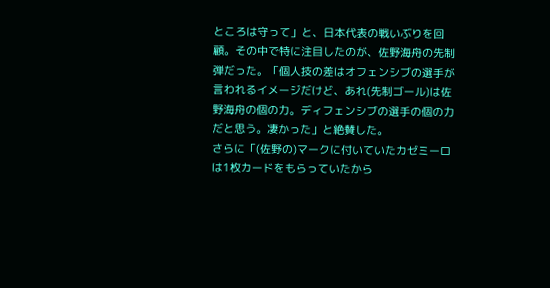ところは守って」と、日本代表の戦いぶりを回顧。その中で特に注目したのが、佐野海舟の先制弾だった。「個人技の差はオフェンシブの選手が言われるイメージだけど、あれ(先制ゴール)は佐野海舟の個の力。ディフェンシブの選手の個の力だと思う。凄かった」と絶賛した。
さらに「(佐野の)マークに付いていたカゼミーロは1枚カードをもらっていたから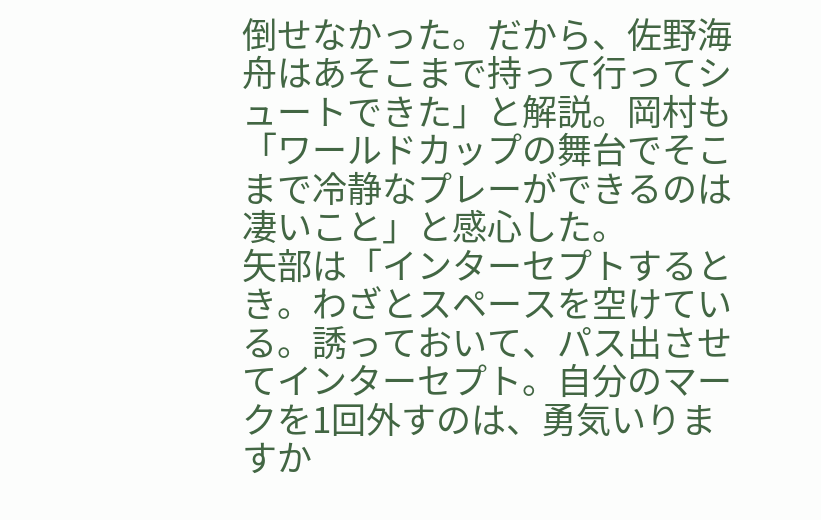倒せなかった。だから、佐野海舟はあそこまで持って行ってシュートできた」と解説。岡村も「ワールドカップの舞台でそこまで冷静なプレーができるのは凄いこと」と感心した。
矢部は「インターセプトするとき。わざとスペースを空けている。誘っておいて、パス出させてインターセプト。自分のマークを1回外すのは、勇気いりますか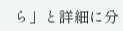ら」と詳細に分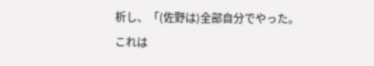析し、「(佐野は)全部自分でやった。これは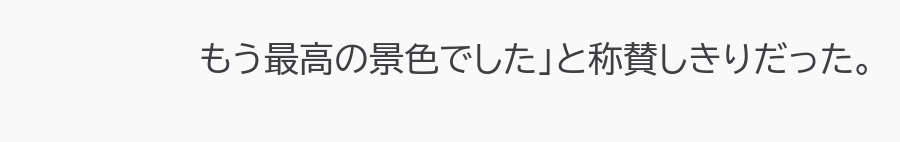もう最高の景色でした」と称賛しきりだった。